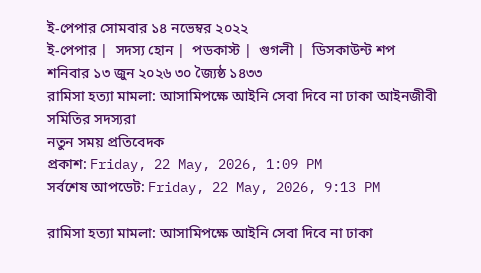ই-পেপার সোমবার ১৪ নভেম্বর ২০২২
ই-পেপার |  সদস্য হোন |  পডকাস্ট |  গুগলী |  ডিসকাউন্ট শপ
শনিবার ১৩ জুন ২০২৬ ৩০ জ্যৈষ্ঠ ১৪৩৩
রামিসা হত্যা মামলা: আসামিপক্ষে আইনি সেবা দিবে না ঢাকা আইনজীবী সমিতির সদস্যরা
নতুন সময় প্রতিবেদক
প্রকাশ: Friday, 22 May, 2026, 1:09 PM
সর্বশেষ আপডেট: Friday, 22 May, 2026, 9:13 PM

রামিসা হত্যা মামলা: আসামিপক্ষে আইনি সেবা দিবে না ঢাকা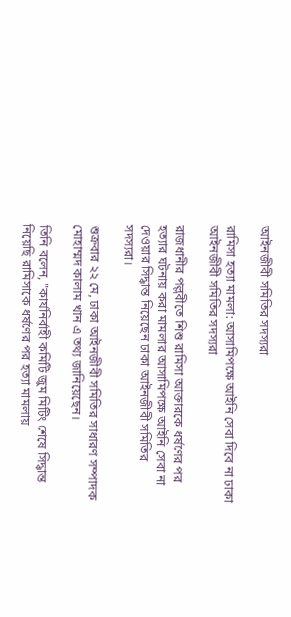আইনজীবী সমিতির সদস্যরা

রামিসা হত্যা মামলা: আসামিপক্ষে আইনি সেবা দিবে না ঢাকা আইনজীবী সমিতির সদস্যরা

রাজধানীর পল্লবীতে শিশু রামিসা আক্তারকে ধর্ষণের পর হত্যার ঘটনায় করা মামলার আসামিপক্ষে আইনি সেবা না দেওয়ার সিদ্ধান্ত নিয়েছেন ঢাকা আইনজীবী সমিতির সদস্যরা।

শুক্রবার ২২ মে, ঢাকা আইনজীবী সমিতির সাধারণ সম্পাদক মোহাম্মদ কালাম খান এ তথ্য জানিয়েছেন।

তিনি বলেন, "কার্যনির্বাহী কমিটি জুম মিটিং শেষে সিদ্ধান্ত নিয়েছি রামিসাকে ধর্ষণের পর হত্যা মামলায়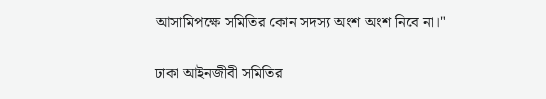আসামিপক্ষে সমিতির কোন সদস্য অংশ অংশ নিবে না।"

ঢাকা আইনজীবী সমিতির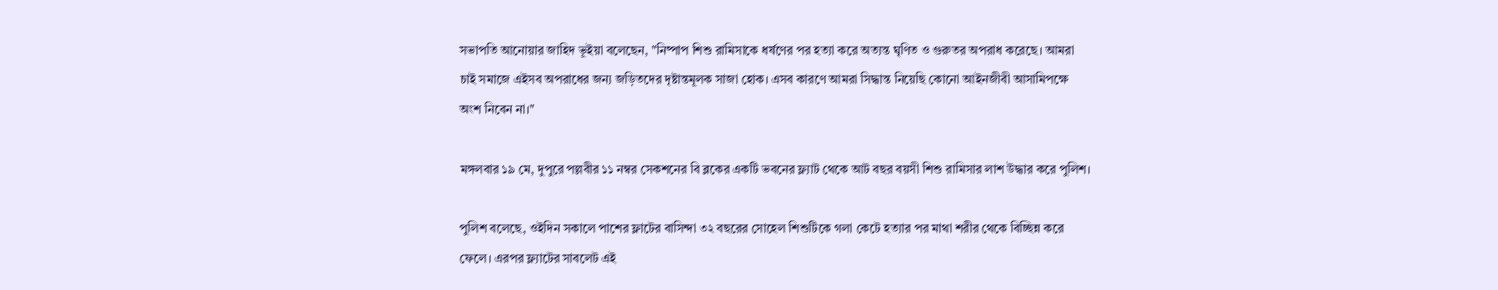সভাপতি আনোয়ার জাহিদ ভূইয়া বলেছেন, "নিষ্পাপ শিশু রামিসাকে ধর্ষণের পর হত্যা করে অত্যন্ত ঘৃণিত ও গুরুতর অপরাধ করেছে। আমরা চাই সমাজে এইসব অপরাধের জন্য জড়িতদের দৃষ্টান্তমূলক সাজা হোক। এসব কারণে আমরা সিদ্ধান্ত নিয়েছি কোনো আইনজীবী আসামিপক্ষে অংশ নিবেন না।"

মঙ্গলবার ১৯ মে, দুপুরে পল্লবীর ১১ নম্বর সেকশনের বি ব্লকের একটি ভবনের ফ্ল্যাট থেকে আট বছর বয়সী শিশু রামিসার লাশ উদ্ধার করে পুলিশ।

পুলিশ বলেছে, ওইদিন সকালে পাশের ফ্লাটের বাসিন্দা ৩২ বছরের সোহেল শিশুটিকে গলা কেটে হত্যার পর মাথা শরীর থেকে বিচ্ছিন্ন করে ফেলে। এরপর ফ্ল্যাটের সাবলেট এই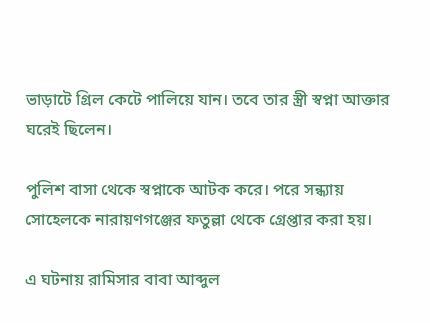ভাড়াটে গ্রিল কেটে পালিয়ে যান। তবে তার স্ত্রী স্বপ্না আক্তার ঘরেই ছিলেন।

পুলিশ বাসা থেকে স্বপ্নাকে আটক করে। পরে সন্ধ্যায় সোহেলকে নারায়ণগঞ্জের ফতুল্লা থেকে গ্রেপ্তার করা হয়।

এ ঘটনায় রামিসার বাবা আব্দুল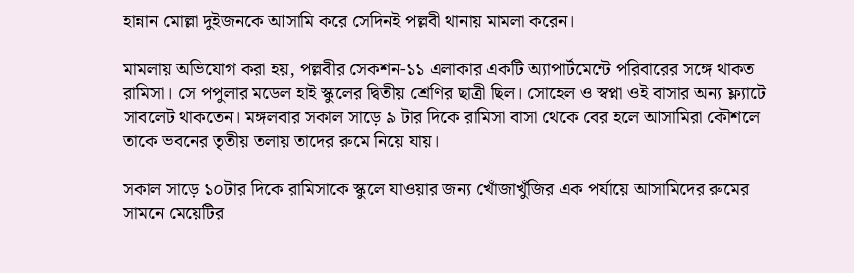হান্নান মোল্লা দুইজনকে আসামি করে সেদিনই পল্লবী থানায় মামলা করেন।

মামলায় অভিযোগ করা হয়, পল্লবীর সেকশন-১১ এলাকার একটি অ্যাপার্টমেন্টে পরিবারের সঙ্গে থাকত রামিসা। সে পপুলার মডেল হাই স্কুলের দ্বিতীয় শ্রেণির ছাত্রী ছিল। সোহেল ও স্বপ্না ওই বাসার অন্য ফ্ল্যাটে সাবলেট থাকতেন। মঙ্গলবার সকাল সাড়ে ৯ টার দিকে রামিসা বাসা থেকে বের হলে আসামিরা কৌশলে তাকে ভবনের তৃতীয় তলায় তাদের রুমে নিয়ে যায়।

সকাল সাড়ে ১০টার দিকে রামিসাকে স্কুলে যাওয়ার জন্য খোঁজাখুঁজির এক পর্যায়ে আসামিদের রুমের সামনে মেয়েটির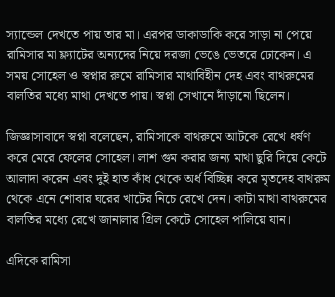স্যান্ডেল দেখতে পায় তার মা। এরপর ডাকাডাকি করে সাড়া না পেয়ে রামিসার মা ফ্ল্যাটের অন্যদের নিয়ে দরজা ভেঙে ভেতরে ঢোকেন। এ সময় সোহেল ও স্বপ্নার রুমে রামিসার মাথাবিহীন দেহ এবং বাথরুমের বালতির মধ্যে মাথা দেখতে পায়। স্বপ্না সেখানে দাঁড়ানো ছিলেন।

জিজ্ঞাসাবাদে স্বপ্না বলেছেন, রামিসাকে বাথরুমে আটকে রেখে ধর্ষণ করে মেরে ফেলের সোহেল। লাশ গুম করার জন্য মাথা ছুরি দিয়ে কেটে আলাদা করেন এবং দুই হাত কাঁধ থেকে অর্ধ বিচ্ছিন্ন করে মৃতদেহ বাথরুম থেকে এনে শোবার ঘরের খাটের নিচে রেখে দেন। কাটা মাথা বাথরুমের বালতির মধ্যে রেখে জানালার গ্রিল কেটে সোহেল পালিয়ে যান।

এদিকে রামিসা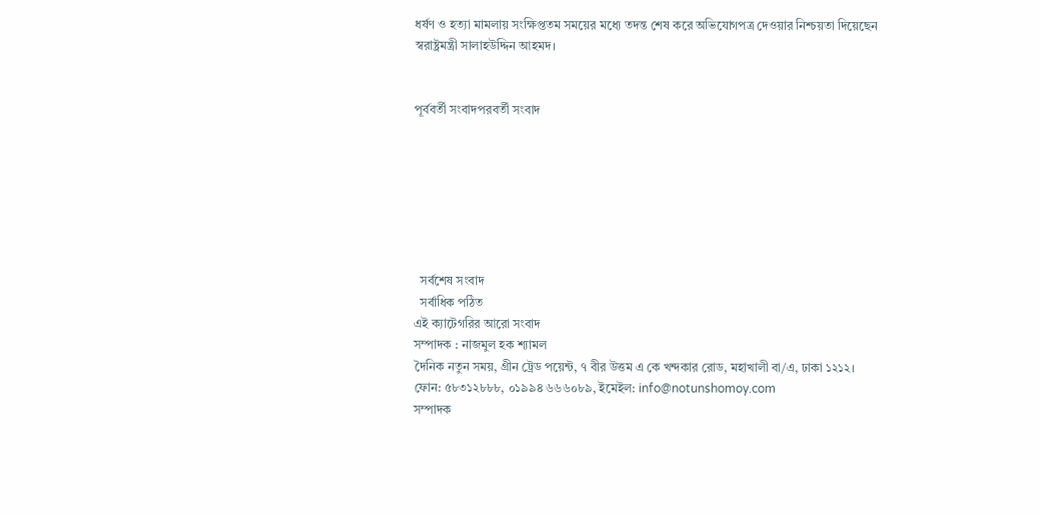ধর্ষণ ও হত্যা মামলায় সংক্ষিপ্ততম সময়ের মধ্যে তদন্ত শেষ করে অভিযোগপত্র দেওয়ার নিশ্চয়তা দিয়েছেন স্বরাষ্ট্রমন্ত্রী সালাহউদ্দিন আহমদ।


পূর্ববর্তী সংবাদপরবর্তী সংবাদ







  সর্বশেষ সংবাদ
  সর্বাধিক পঠিত
এই ক্যাটেগরির আরো সংবাদ
সম্পাদক : নাজমুল হক শ্যামল
দৈনিক নতুন সময়, গ্রীন ট্রেড পয়েন্ট, ৭ বীর উত্তম এ কে খন্দকার রোড, মহাখালী বা/এ, ঢাকা ১২১২।
ফোন: ৫৮৩১২৮৮৮, ০১৯৯৪ ৬৬৬০৮৯, ইমেইল: info@notunshomoy.com
সম্পাদক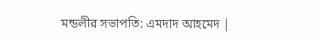মন্ডলীর সভাপতি: এমদাদ আহমেদ |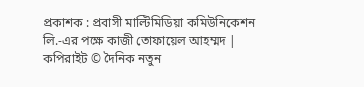প্রকাশক : প্রবাসী মাল্টিমিডিয়া কমিউনিকেশন লি.-এর পক্ষে কাজী তোফায়েল আহম্মদ | কপিরাইট © দৈনিক নতুন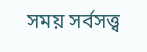সময় সর্বসত্ত্ব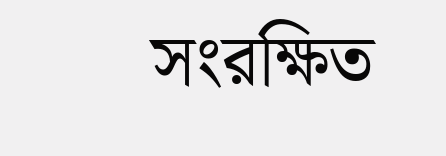সংরক্ষিত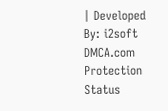| Developed By: i2soft
DMCA.com Protection Status